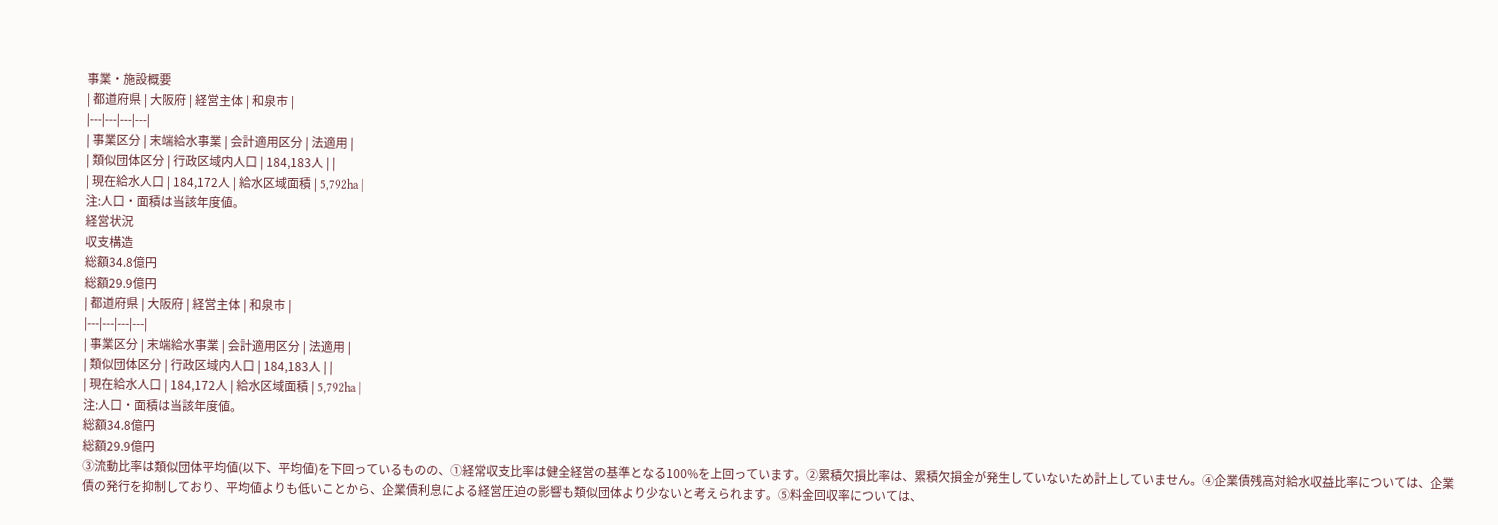事業・施設概要
| 都道府県 | 大阪府 | 経営主体 | 和泉市 |
|---|---|---|---|
| 事業区分 | 末端給水事業 | 会計適用区分 | 法適用 |
| 類似団体区分 | 行政区域内人口 | 184,183人 | |
| 現在給水人口 | 184,172人 | 給水区域面積 | 5,792ha |
注:人口・面積は当該年度値。
経営状況
収支構造
総額34.8億円
総額29.9億円
| 都道府県 | 大阪府 | 経営主体 | 和泉市 |
|---|---|---|---|
| 事業区分 | 末端給水事業 | 会計適用区分 | 法適用 |
| 類似団体区分 | 行政区域内人口 | 184,183人 | |
| 現在給水人口 | 184,172人 | 給水区域面積 | 5,792ha |
注:人口・面積は当該年度値。
総額34.8億円
総額29.9億円
③流動比率は類似団体平均値(以下、平均値)を下回っているものの、①経常収支比率は健全経営の基準となる100%を上回っています。②累積欠損比率は、累積欠損金が発生していないため計上していません。④企業債残高対給水収益比率については、企業債の発行を抑制しており、平均値よりも低いことから、企業債利息による経営圧迫の影響も類似団体より少ないと考えられます。⑤料金回収率については、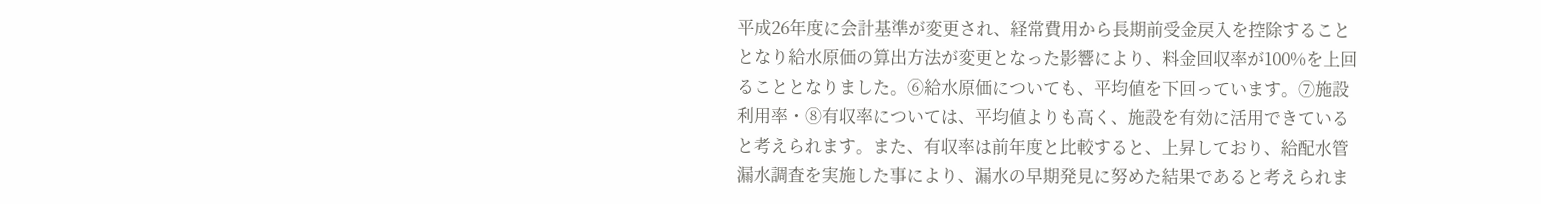平成26年度に会計基準が変更され、経常費用から長期前受金戻入を控除することとなり給水原価の算出方法が変更となった影響により、料金回収率が100%を上回ることとなりました。⑥給水原価についても、平均値を下回っています。⑦施設利用率・⑧有収率については、平均値よりも高く、施設を有効に活用できていると考えられます。また、有収率は前年度と比較すると、上昇しており、給配水管漏水調査を実施した事により、漏水の早期発見に努めた結果であると考えられま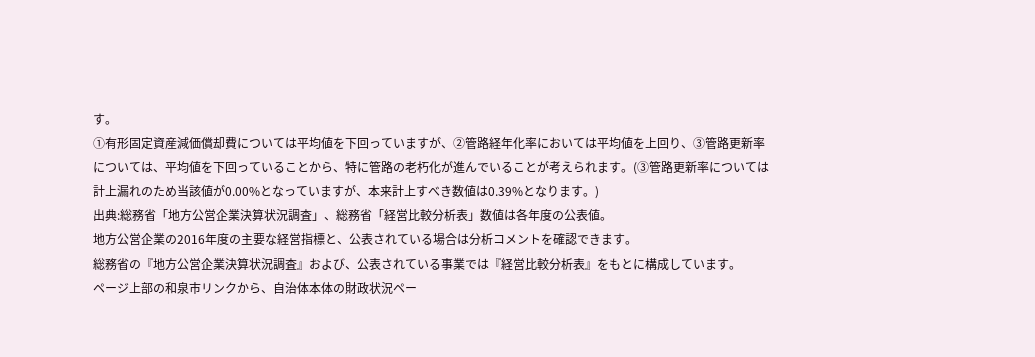す。
①有形固定資産減価償却費については平均値を下回っていますが、②管路経年化率においては平均値を上回り、③管路更新率については、平均値を下回っていることから、特に管路の老朽化が進んでいることが考えられます。(③管路更新率については計上漏れのため当該値が0.00%となっていますが、本来計上すべき数値は0.39%となります。)
出典:総務省「地方公営企業決算状況調査」、総務省「経営比較分析表」数値は各年度の公表値。
地方公営企業の2016年度の主要な経営指標と、公表されている場合は分析コメントを確認できます。
総務省の『地方公営企業決算状況調査』および、公表されている事業では『経営比較分析表』をもとに構成しています。
ページ上部の和泉市リンクから、自治体本体の財政状況ペー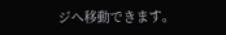ジへ移動できます。